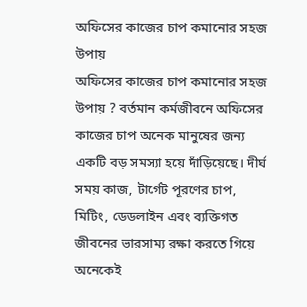অফিসের কাজের চাপ কমানোর সহজ উপায়
অফিসের কাজের চাপ কমানোর সহজ উপায় ? বর্তমান কর্মজীবনে অফিসের কাজের চাপ অনেক মানুষের জন্য একটি বড় সমস্যা হয়ে দাঁড়িয়েছে। দীর্ঘ সময় কাজ, টার্গেট পূরণের চাপ, মিটিং, ডেডলাইন এবং ব্যক্তিগত জীবনের ভারসাম্য রক্ষা করতে গিয়ে অনেকেই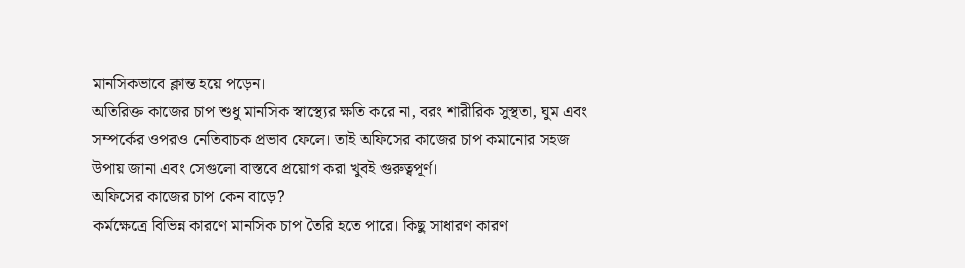মানসিকভাবে ক্লান্ত হয়ে পড়েন।
অতিরিক্ত কাজের চাপ শুধু মানসিক স্বাস্থ্যের ক্ষতি করে না, বরং শারীরিক সুস্থতা, ঘুম এবং সম্পর্কের ওপরও নেতিবাচক প্রভাব ফেলে। তাই অফিসের কাজের চাপ কমানোর সহজ উপায় জানা এবং সেগুলো বাস্তবে প্রয়োগ করা খুবই গুরুত্বপূর্ণ।
অফিসের কাজের চাপ কেন বাড়ে?
কর্মক্ষেত্রে বিভিন্ন কারণে মানসিক চাপ তৈরি হতে পারে। কিছু সাধারণ কারণ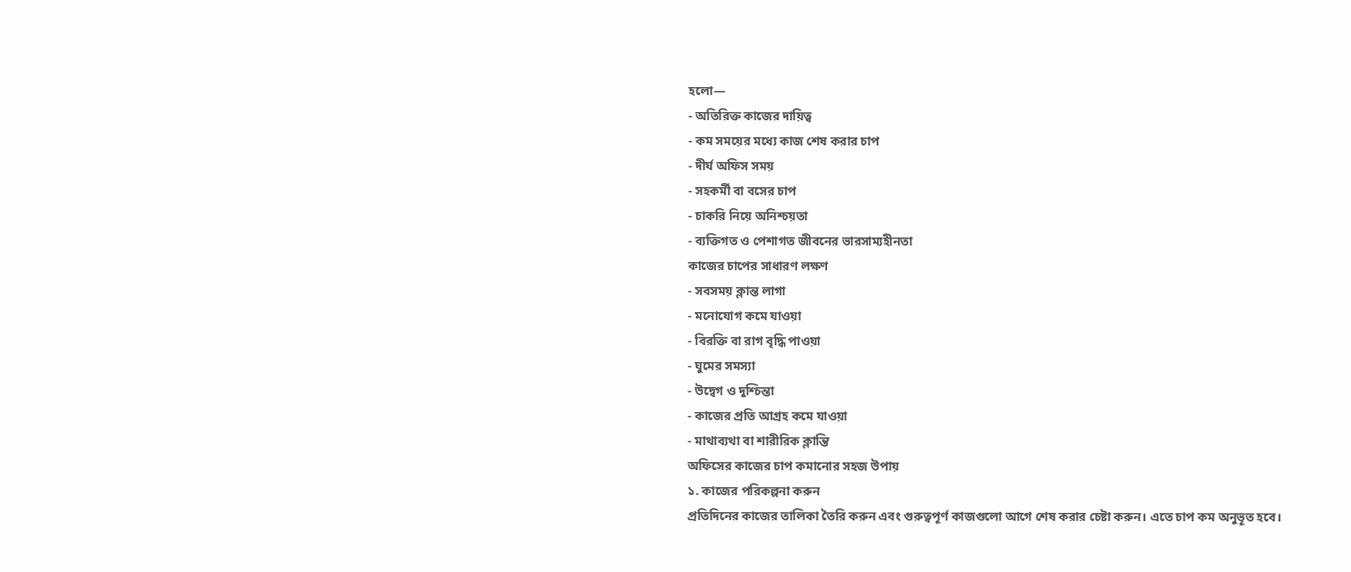হলো—
- অতিরিক্ত কাজের দায়িত্ব
- কম সময়ের মধ্যে কাজ শেষ করার চাপ
- দীর্ঘ অফিস সময়
- সহকর্মী বা বসের চাপ
- চাকরি নিয়ে অনিশ্চয়তা
- ব্যক্তিগত ও পেশাগত জীবনের ভারসাম্যহীনতা
কাজের চাপের সাধারণ লক্ষণ
- সবসময় ক্লান্ত লাগা
- মনোযোগ কমে যাওয়া
- বিরক্তি বা রাগ বৃদ্ধি পাওয়া
- ঘুমের সমস্যা
- উদ্বেগ ও দুশ্চিন্তা
- কাজের প্রতি আগ্রহ কমে যাওয়া
- মাথাব্যথা বা শারীরিক ক্লান্তি
অফিসের কাজের চাপ কমানোর সহজ উপায়
১. কাজের পরিকল্পনা করুন
প্রতিদিনের কাজের তালিকা তৈরি করুন এবং গুরুত্বপূর্ণ কাজগুলো আগে শেষ করার চেষ্টা করুন। এতে চাপ কম অনুভূত হবে।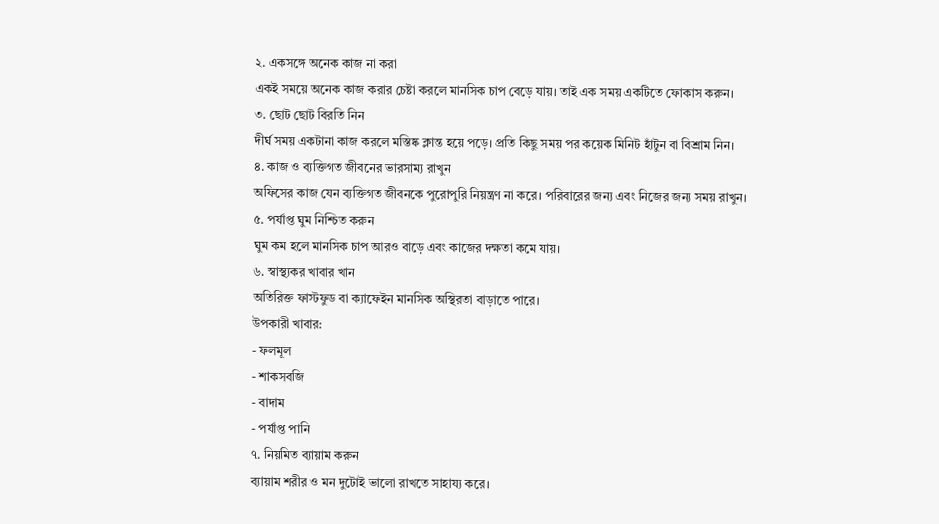২. একসঙ্গে অনেক কাজ না করা
একই সময়ে অনেক কাজ করার চেষ্টা করলে মানসিক চাপ বেড়ে যায়। তাই এক সময় একটিতে ফোকাস করুন।
৩. ছোট ছোট বিরতি নিন
দীর্ঘ সময় একটানা কাজ করলে মস্তিষ্ক ক্লান্ত হয়ে পড়ে। প্রতি কিছু সময় পর কয়েক মিনিট হাঁটুন বা বিশ্রাম নিন।
৪. কাজ ও ব্যক্তিগত জীবনের ভারসাম্য রাখুন
অফিসের কাজ যেন ব্যক্তিগত জীবনকে পুরোপুরি নিয়ন্ত্রণ না করে। পরিবারের জন্য এবং নিজের জন্য সময় রাখুন।
৫. পর্যাপ্ত ঘুম নিশ্চিত করুন
ঘুম কম হলে মানসিক চাপ আরও বাড়ে এবং কাজের দক্ষতা কমে যায়।
৬. স্বাস্থ্যকর খাবার খান
অতিরিক্ত ফাস্টফুড বা ক্যাফেইন মানসিক অস্থিরতা বাড়াতে পারে।
উপকারী খাবার:
- ফলমূল
- শাকসবজি
- বাদাম
- পর্যাপ্ত পানি
৭. নিয়মিত ব্যায়াম করুন
ব্যায়াম শরীর ও মন দুটোই ভালো রাখতে সাহায্য করে।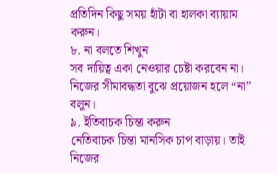প্রতিদিন কিছু সময় হাঁটা বা হালকা ব্যায়াম করুন।
৮. না বলতে শিখুন
সব দায়িত্ব একা নেওয়ার চেষ্টা করবেন না। নিজের সীমাবদ্ধতা বুঝে প্রয়োজন হলে “না” বলুন।
৯. ইতিবাচক চিন্তা করুন
নেতিবাচক চিন্তা মানসিক চাপ বাড়ায়। তাই নিজের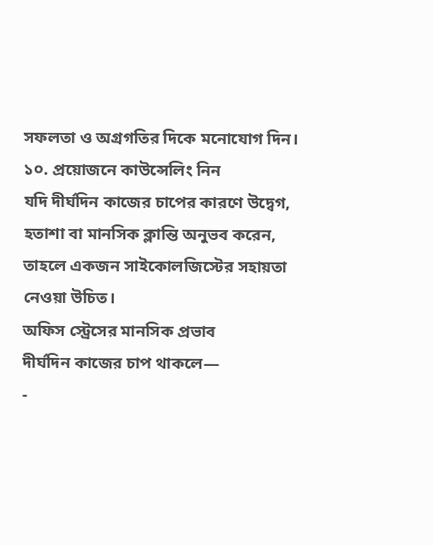সফলতা ও অগ্রগতির দিকে মনোযোগ দিন।
১০. প্রয়োজনে কাউন্সেলিং নিন
যদি দীর্ঘদিন কাজের চাপের কারণে উদ্বেগ, হতাশা বা মানসিক ক্লান্তি অনুভব করেন, তাহলে একজন সাইকোলজিস্টের সহায়তা নেওয়া উচিত।
অফিস স্ট্রেসের মানসিক প্রভাব
দীর্ঘদিন কাজের চাপ থাকলে—
-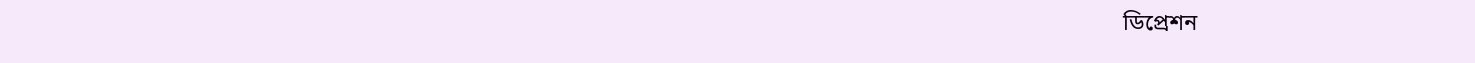ডিপ্রেশন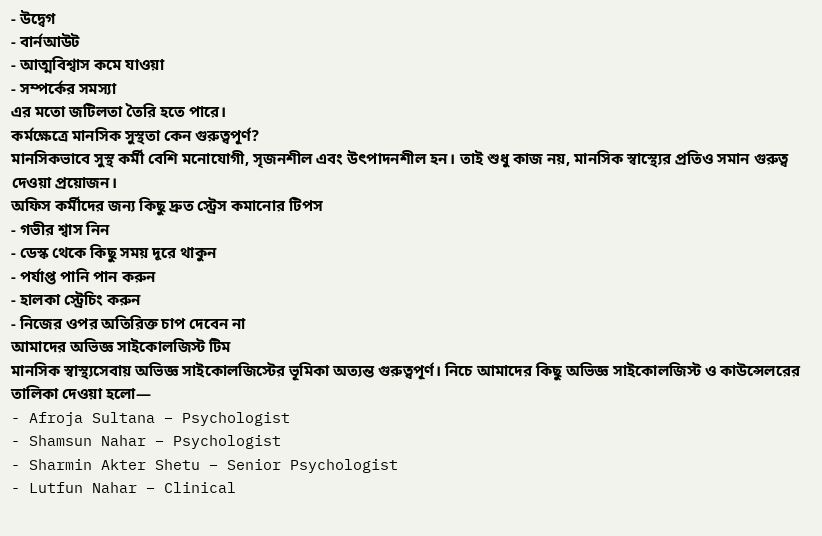- উদ্বেগ
- বার্নআউট
- আত্মবিশ্বাস কমে যাওয়া
- সম্পর্কের সমস্যা
এর মতো জটিলতা তৈরি হতে পারে।
কর্মক্ষেত্রে মানসিক সুস্থতা কেন গুরুত্বপূর্ণ?
মানসিকভাবে সুস্থ কর্মী বেশি মনোযোগী, সৃজনশীল এবং উৎপাদনশীল হন। তাই শুধু কাজ নয়, মানসিক স্বাস্থ্যের প্রতিও সমান গুরুত্ব দেওয়া প্রয়োজন।
অফিস কর্মীদের জন্য কিছু দ্রুত স্ট্রেস কমানোর টিপস
- গভীর শ্বাস নিন
- ডেস্ক থেকে কিছু সময় দূরে থাকুন
- পর্যাপ্ত পানি পান করুন
- হালকা স্ট্রেচিং করুন
- নিজের ওপর অতিরিক্ত চাপ দেবেন না
আমাদের অভিজ্ঞ সাইকোলজিস্ট টিম
মানসিক স্বাস্থ্যসেবায় অভিজ্ঞ সাইকোলজিস্টের ভূমিকা অত্যন্ত গুরুত্বপূর্ণ। নিচে আমাদের কিছু অভিজ্ঞ সাইকোলজিস্ট ও কাউন্সেলরের তালিকা দেওয়া হলো—
- Afroja Sultana – Psychologist
- Shamsun Nahar – Psychologist
- Sharmin Akter Shetu – Senior Psychologist
- Lutfun Nahar – Clinical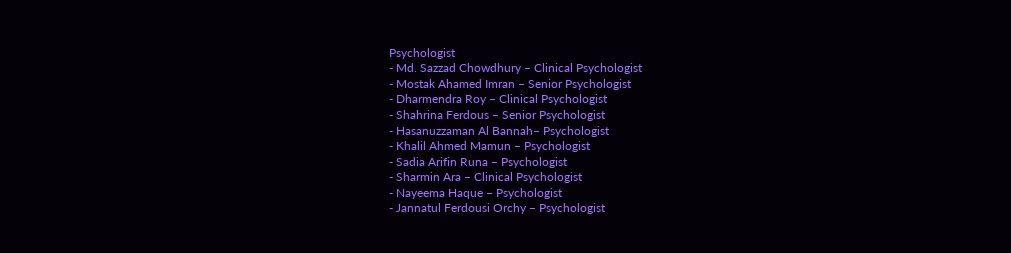Psychologist
- Md. Sazzad Chowdhury – Clinical Psychologist
- Mostak Ahamed Imran – Senior Psychologist
- Dharmendra Roy – Clinical Psychologist
- Shahrina Ferdous – Senior Psychologist
- Hasanuzzaman Al Bannah– Psychologist
- Khalil Ahmed Mamun – Psychologist
- Sadia Arifin Runa – Psychologist
- Sharmin Ara – Clinical Psychologist
- Nayeema Haque – Psychologist
- Jannatul Ferdousi Orchy – Psychologist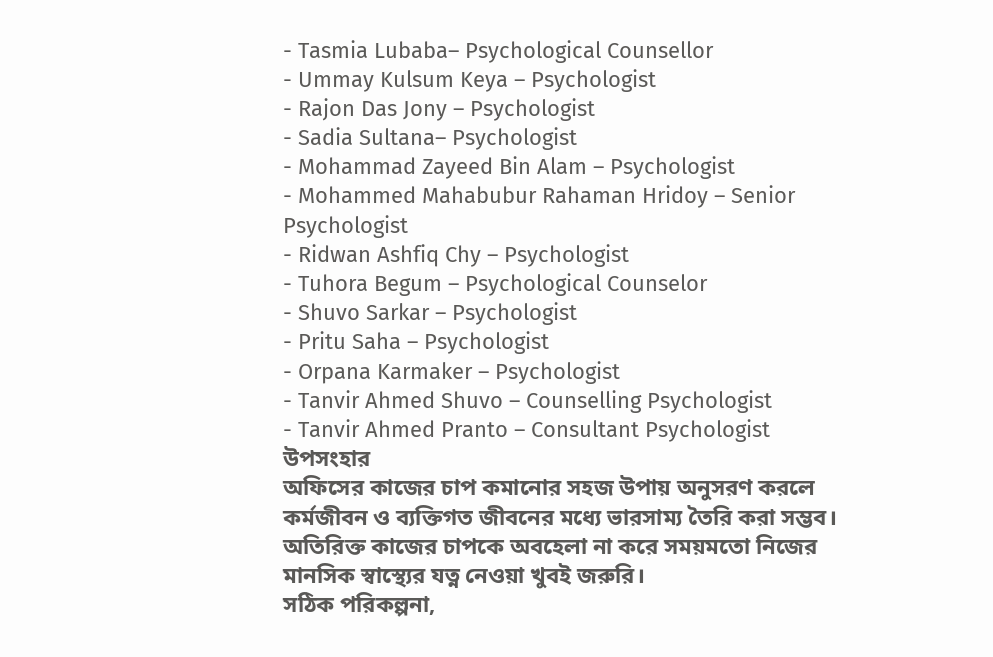- Tasmia Lubaba– Psychological Counsellor
- Ummay Kulsum Keya – Psychologist
- Rajon Das Jony – Psychologist
- Sadia Sultana– Psychologist
- Mohammad Zayeed Bin Alam – Psychologist
- Mohammed Mahabubur Rahaman Hridoy – Senior Psychologist
- Ridwan Ashfiq Chy – Psychologist
- Tuhora Begum – Psychological Counselor
- Shuvo Sarkar – Psychologist
- Pritu Saha – Psychologist
- Orpana Karmaker – Psychologist
- Tanvir Ahmed Shuvo – Counselling Psychologist
- Tanvir Ahmed Pranto – Consultant Psychologist
উপসংহার
অফিসের কাজের চাপ কমানোর সহজ উপায় অনুসরণ করলে কর্মজীবন ও ব্যক্তিগত জীবনের মধ্যে ভারসাম্য তৈরি করা সম্ভব। অতিরিক্ত কাজের চাপকে অবহেলা না করে সময়মতো নিজের মানসিক স্বাস্থ্যের যত্ন নেওয়া খুবই জরুরি।
সঠিক পরিকল্পনা,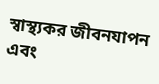স্বাস্থ্যকর জীবনযাপন এবং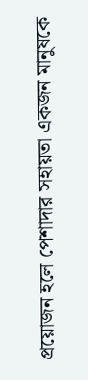প্রয়োজন হলে পেশাদার সহায়তা একজন মানুষকে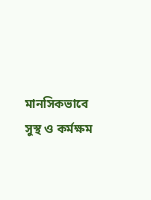মানসিকভাবে সুস্থ ও কর্মক্ষম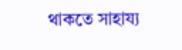থাকতে সাহায্য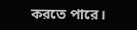করতে পারে।